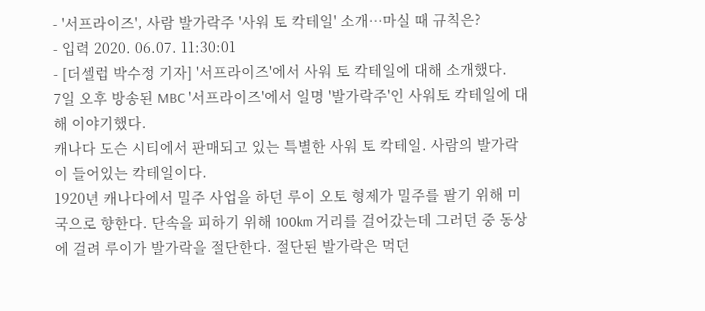- '서프라이즈', 사람 발가락주 '사워 토 칵테일' 소개…마실 때 규칙은?
- 입력 2020. 06.07. 11:30:01
- [더셀럽 박수정 기자] '서프라이즈'에서 사워 토 칵테일에 대해 소개했다.
7일 오후 방송된 MBC '서프라이즈'에서 일명 '발가락주'인 사워토 칵테일에 대해 이야기했다.
캐나다 도슨 시티에서 판매되고 있는 특별한 사워 토 칵테일. 사람의 발가락이 들어있는 칵테일이다.
1920년 캐나다에서 밀주 사업을 하던 루이 오토 형제가 밀주를 팔기 위해 미국으로 향한다. 단속을 피하기 위해 100km 거리를 걸어갔는데 그러던 중 동상에 걸려 루이가 발가락을 절단한다. 절단된 발가락은 먹던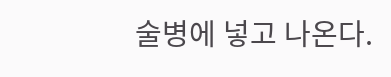술병에 넣고 나온다.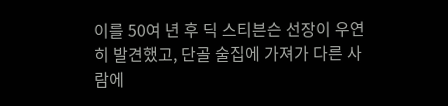이를 50여 년 후 딕 스티븐슨 선장이 우연히 발견했고, 단골 술집에 가져가 다른 사람에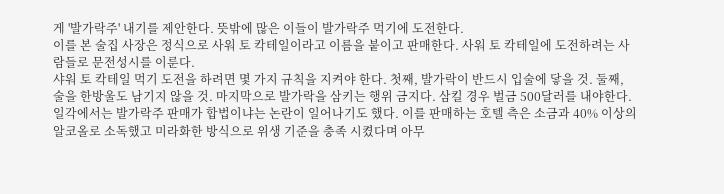게 '발가락주' 내기를 제안한다. 뜻밖에 많은 이들이 발가락주 먹기에 도전한다.
이를 본 술집 사장은 정식으로 사워 토 칵테일이라고 이름을 붙이고 판매한다. 사워 토 칵테일에 도전하려는 사람들로 문전성시를 이룬다.
샤워 토 칵테일 먹기 도전을 하려면 몇 가지 규칙을 지켜야 한다. 첫째, 발가락이 반드시 입술에 닿을 것. 둘째, 술을 한방울도 남기지 않을 것. 마지막으로 발가락을 삼키는 행위 금지다. 삼킬 경우 벌금 500달러를 내야한다.
일각에서는 발가락주 판매가 합법이냐는 논란이 일어나기도 했다. 이를 판매하는 호텔 측은 소금과 40% 이상의 알코올로 소독했고 미라화한 방식으로 위생 기준을 충족 시켰다며 아무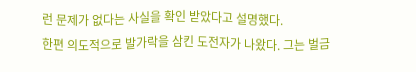런 문제가 없다는 사실을 확인 받았다고 설명했다.
한편 의도적으로 발가락을 삼킨 도전자가 나왔다. 그는 벌금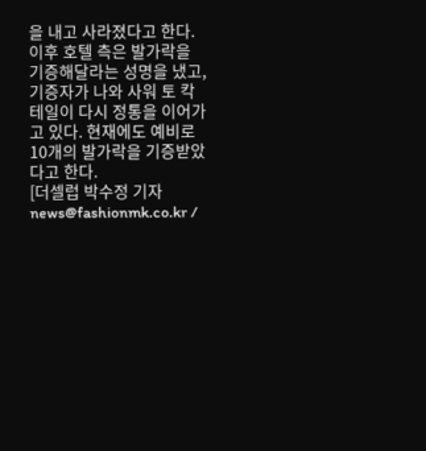을 내고 사라졌다고 한다. 이후 호텔 측은 발가락을 기증해달라는 성명을 냈고, 기증자가 나와 사워 토 칵테일이 다시 정통을 이어가고 있다. 현재에도 예비로 10개의 발가락을 기증받았다고 한다.
[더셀럽 박수정 기자 news@fashionmk.co.kr /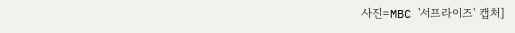사진=MBC '서프라이즈' 캡처]